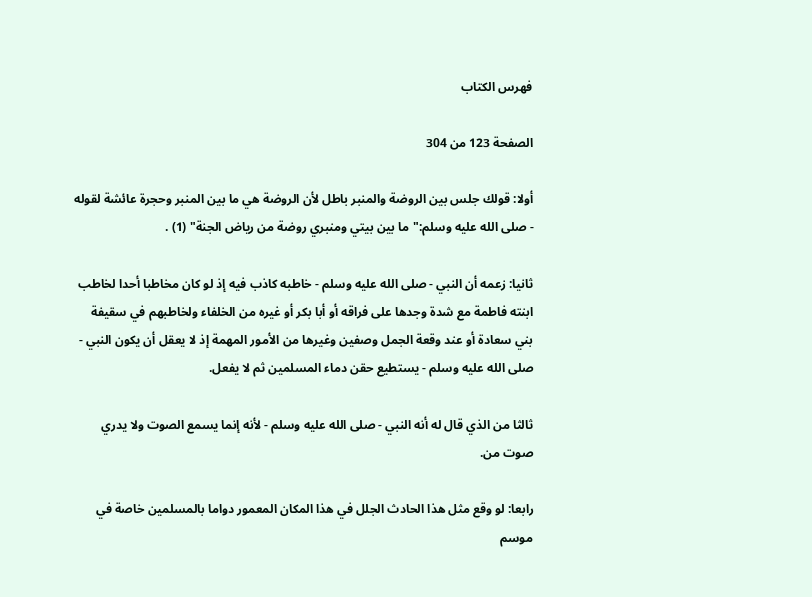فهرس الكتاب

الصفحة 123 من 304

أولا: قولك جلس بين الروضة والمنبر باطل لأن الروضة هي ما بين المنبر وحجرة عائشة لقوله - صلى الله عليه وسلم:"ما بين بيتي ومنبري روضة من رياض الجنة" (1) .

ثانيا: زعمه أن النبي - صلى الله عليه وسلم - خاطبه كاذب فيه إذ لو كان مخاطبا أحدا لخاطب ابنته فاطمة مع شدة وجدها على فراقه أو أبا بكر أو غيره من الخلفاء ولخاطبهم في سقيفة بني سعادة أو عند وقعة الجمل وصفين وغيرها من الأمور المهمة إذ لا يعقل أن يكون النبي - صلى الله عليه وسلم - يستطيع حقن دماء المسلمين ثم لا يفعل.

ثالثا من الذي قال له أنه النبي - صلى الله عليه وسلم - لأنه إنما يسمع الصوت ولا يدري صوت من.

رابعا: لو وقع مثل هذا الحادث الجلل في هذا المكان المعمور دواما بالمسلمين خاصة في موسم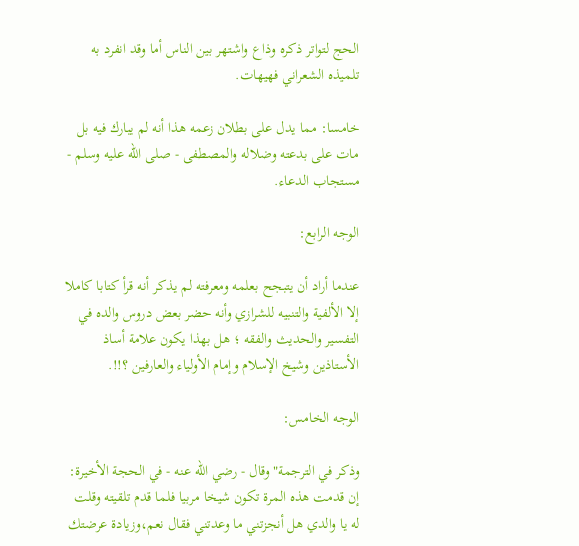الحج لتواتر ذكره وذاع واشتهر بين الناس أما وقد انفرد به تلميذه الشعراني فهيهات.

خامسا: مما يدل على بطلان زعمه هذا أنه لم يبارك فيه بل مات على بدعته وضلاله والمصطفى - صلى الله عليه وسلم - مستجاب الدعاء.

الوجه الرابع:

عندما أراد أن يتبجح بعلمه ومعرفته لم يذكر أنه قرأ كتابا كاملا إلا الألفية والتنبيه للشرازي وأنه حضر بعض دروس والده في التفسير والحديث والفقه ؛ هل بهذا يكون علامة أساذ الأستاذين وشيخ الإسلام وإمام الأولياء والعارفين ؟!!.

الوجه الخامس:

وذكر في الترجمة"وقال - رضي الله عنه - في الحجة الأخيرة: إن قدمت هذه المرة تكون شيخا مربيا فلما قدم تلقيته وقلت له يا والدي هل أنجزتني ما وعدتني فقال نعم،وزيادة عرضتك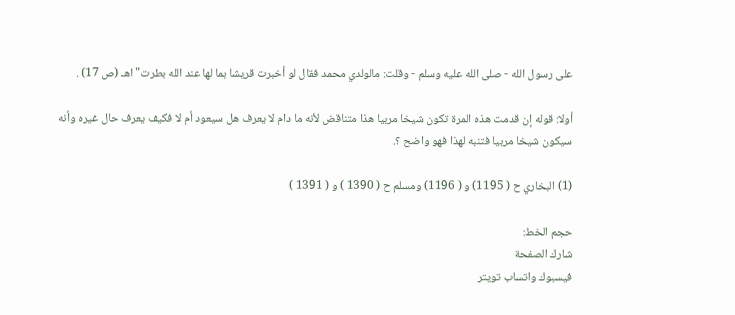على رسول الله - صلى الله عليه وسلم - وقلت: مالولدي محمد فقال لو أخبرت قريشا بما لها عند الله بطرت"اهـ (ص 17) .

أولا: قوله إن قدمت هذه المرة تكون شيخا مربيا هذا متناقض لأنه ما دام لا يعرف هل سيعود أم لا فكيف يعرف حال غيره وأنه سيكون شيخا مربيا فتنبه لهذا فهو واضح ؟.

(1) البخاري ح ( 1195) و ( 1196) ومسلم ح ( 1390 ) و ( 1391 )

حجم الخط:
شارك الصفحة
فيسبوك واتساب تويتر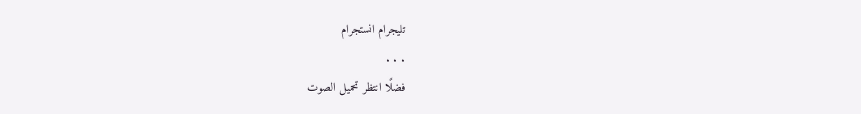تليجرام انستجرام
. . .
فضلًا انتظر تحميل الصوت